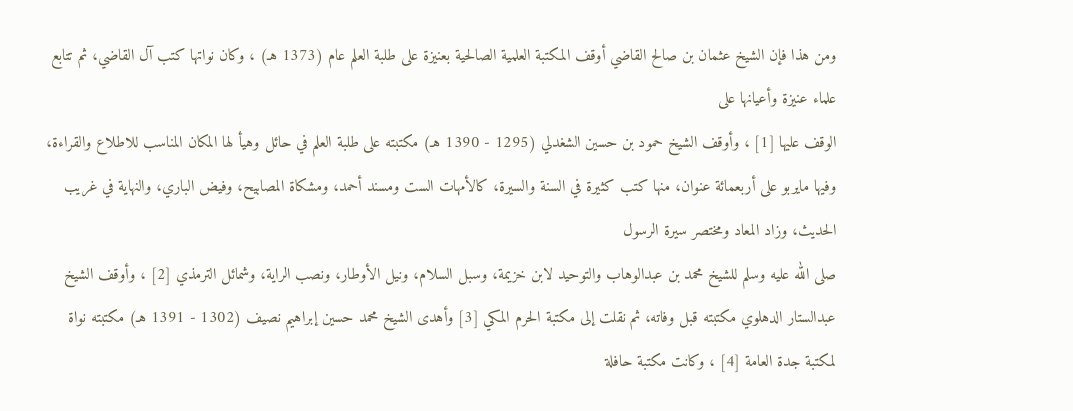ومن هذا فإن الشيخ عثمان بن صالح القاضي أوقف المكتبة العلمية الصالحية بعنيزة على طلبة العلم عام (1373 هـ) ، وكان نواتها كتب آل القاضي، ثم تتابع علماء عنيزة وأعيانها على
الوقف عليها [1] ، وأوقف الشيخ حمود بن حسين الشغدلي (1295 - 1390 هـ) مكتبته على طلبة العلم في حائل وهيأ لها المكان المناسب للاطلاع والقراءة، وفيها مايربو على أربعمائة عنوان، منها كتب كثيرة في السنة والسيرة، كالأمهات الست ومسند أحمد، ومشكاة المصابيح، وفيض الباري، والنهاية في غريب الحديث، وزاد المعاد ومختصر سيرة الرسول
صلى الله عليه وسلم للشيخ محمد بن عبدالوهاب والتوحيد لابن خزيمة، وسبل السلام، ونيل الأوطار، ونصب الراية، وشمائل الترمذي [2] ، وأوقف الشيخ عبدالستار الدهلوي مكتبته قبل وفاته، ثم نقلت إلى مكتبة الحرم المكي [3] وأهدى الشيخ محمد حسين إبراهيم نصيف (1302 - 1391 هـ) مكتبته نواة لمكتبة جدة العامة [4] ، وكانت مكتبة حافلة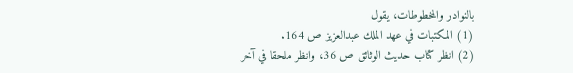بالنوادر والمخطوطات، يقول
(1) المكتبات في عهد الملك عبدالعزيز ص 164.
(2) انظر كتاب حديث الوثائق ص 36، وانظر ملحقا في آخر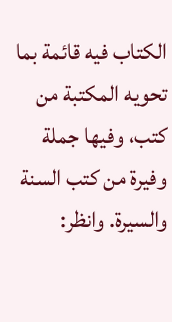الكتاب فيه قائمة بما تحويه المكتبة من كتب، وفيها جملة وفيرة من كتب السنة والسيرة. وانظر: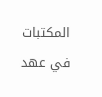المكتبات في عهد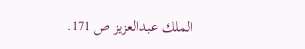الملك عبدالعزيز ص 171.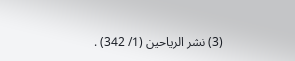(3) نشر الرياحين (1/ 342) .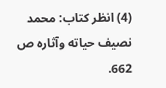(4) انظر كتاب: محمد نصيف حياته وآثاره ص 662.